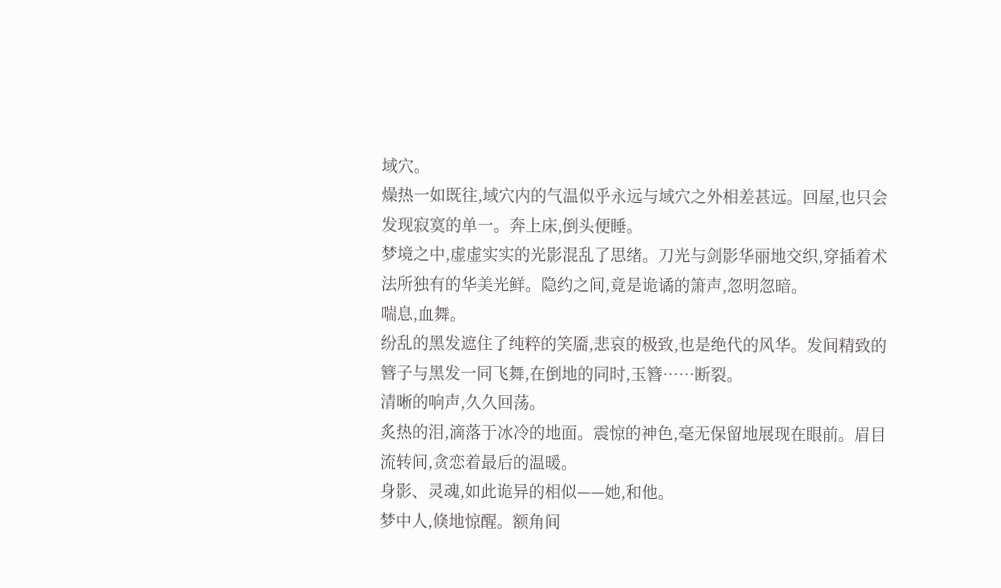域穴。
燥热一如既往,域穴内的气温似乎永远与域穴之外相差甚远。回屋,也只会发现寂寞的单一。奔上床,倒头便睡。
梦境之中,虚虚实实的光影混乱了思绪。刀光与剑影华丽地交织,穿插着术法所独有的华美光鲜。隐约之间,竟是诡谲的箫声,忽明忽暗。
喘息,血舞。
纷乱的黑发遮住了纯粹的笑靥,悲哀的极致,也是绝代的风华。发间精致的簪子与黑发一同飞舞,在倒地的同时,玉簪……断裂。
清晰的响声,久久回荡。
炙热的泪,滴落于冰冷的地面。震惊的神色,毫无保留地展现在眼前。眉目流转间,贪恋着最后的温暖。
身影、灵魂,如此诡异的相似——她,和他。
梦中人,倏地惊醒。额角间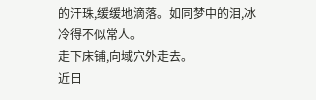的汗珠,缓缓地滴落。如同梦中的泪,冰冷得不似常人。
走下床铺,向域穴外走去。
近日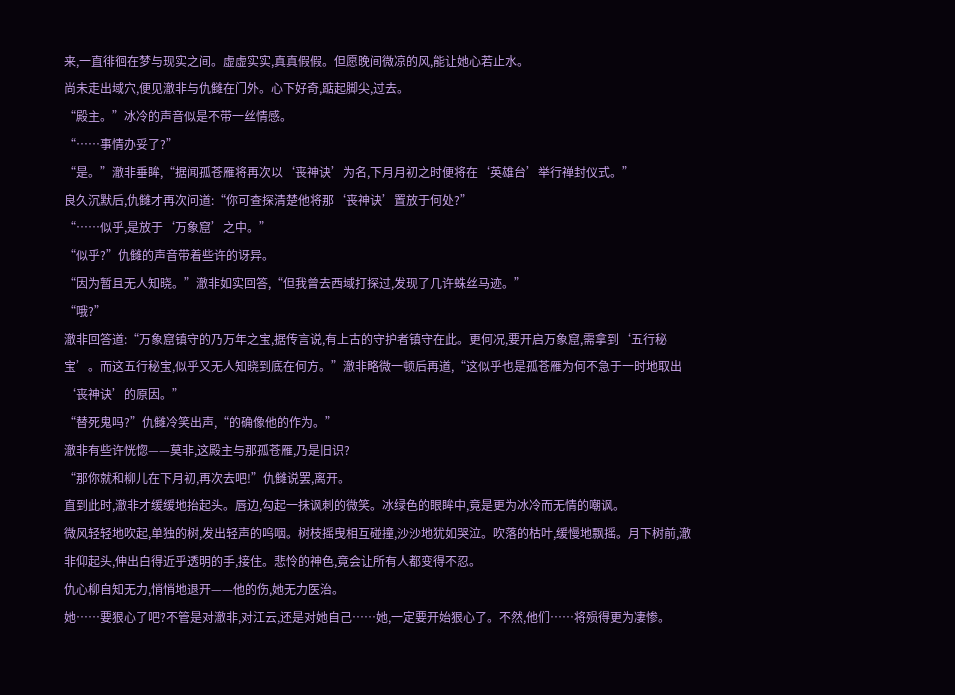来,一直徘徊在梦与现实之间。虚虚实实,真真假假。但愿晚间微凉的风,能让她心若止水。
尚未走出域穴,便见澈非与仇雠在门外。心下好奇,踮起脚尖,过去。
“殿主。”冰冷的声音似是不带一丝情感。
“……事情办妥了?”
“是。”澈非垂眸,“据闻孤苍雁将再次以‘丧神诀’为名,下月月初之时便将在‘英雄台’举行禅封仪式。”
良久沉默后,仇雠才再次问道:“你可查探清楚他将那‘丧神诀’置放于何处?”
“……似乎,是放于‘万象窟’之中。”
“似乎?”仇雠的声音带着些许的讶异。
“因为暂且无人知晓。”澈非如实回答,“但我曾去西域打探过,发现了几许蛛丝马迹。”
“哦?”
澈非回答道:“万象窟镇守的乃万年之宝,据传言说,有上古的守护者镇守在此。更何况,要开启万象窟,需拿到‘五行秘宝’。而这五行秘宝,似乎又无人知晓到底在何方。”澈非略微一顿后再道,“这似乎也是孤苍雁为何不急于一时地取出‘丧神诀’的原因。”
“替死鬼吗?”仇雠冷笑出声,“的确像他的作为。”
澈非有些许恍惚——莫非,这殿主与那孤苍雁,乃是旧识?
“那你就和柳儿在下月初,再次去吧!”仇雠说罢,离开。
直到此时,澈非才缓缓地抬起头。唇边,勾起一抹讽刺的微笑。冰绿色的眼眸中,竟是更为冰冷而无情的嘲讽。
微风轻轻地吹起,单独的树,发出轻声的呜咽。树枝摇曳相互碰撞,沙沙地犹如哭泣。吹落的枯叶,缓慢地飘摇。月下树前,澈非仰起头,伸出白得近乎透明的手,接住。悲怜的神色,竟会让所有人都变得不忍。
仇心柳自知无力,悄悄地退开——他的伤,她无力医治。
她……要狠心了吧?不管是对澈非,对江云,还是对她自己……她,一定要开始狠心了。不然,他们……将殒得更为凄惨。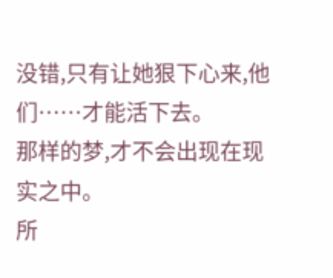没错,只有让她狠下心来,他们……才能活下去。
那样的梦,才不会出现在现实之中。
所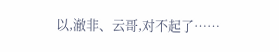以,澈非、云哥,对不起了……